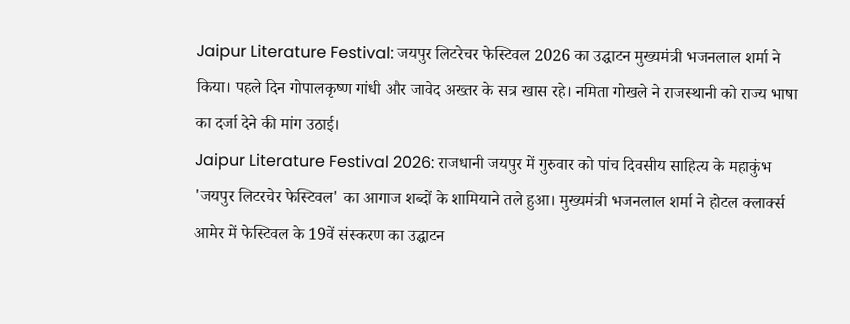Jaipur Literature Festival: जयपुर लिटरेचर फेस्टिवल 2026 का उद्घाटन मुख्यमंत्री भजनलाल शर्मा ने किया। पहले दिन गोपालकृष्ण गांधी और जावेद अख्तर के सत्र खास रहे। नमिता गोखले ने राजस्थानी को राज्य भाषा का दर्जा देने की मांग उठाई।
Jaipur Literature Festival 2026: राजधानी जयपुर में गुरुवार को पांच दिवसीय साहित्य के महाकुंभ 'जयपुर लिटरचेर फेस्टिवल' का आगाज शब्दों के शामियाने तले हुआ। मुख्यमंत्री भजनलाल शर्मा ने होटल क्लार्क्स आमेर में फेस्टिवल के 19वें संस्करण का उद्घाटन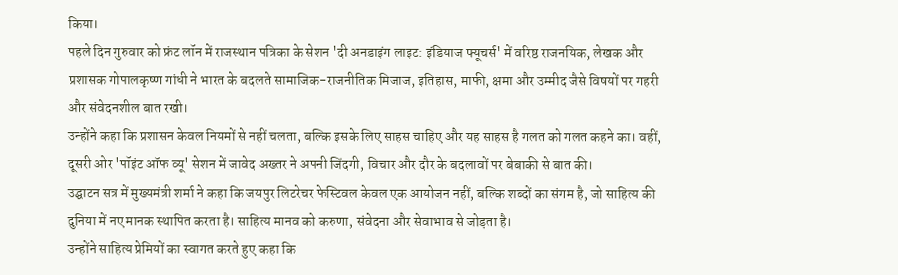किया।
पहले दिन गुरुवार को फ्रंट लॉन में राजस्थान पत्रिका के सेशन 'दी अनडाइंग लाइट: इंडियाज फ्यूचर्स' में वरिष्ठ राजनयिक, लेखक और प्रशासक गोपालकृष्ण गांधी ने भारत के बदलते सामाजिक-राजनीतिक मिजाज, इतिहास, माफी, क्षमा और उम्मीद जैसे विषयों पर गहरी और संवेदनशील बात रखी।
उन्होंने कहा कि प्रशासन केवल नियमों से नहीं चलता, बल्कि इसके लिए साहस चाहिए और यह साहस है गलत को गलत कहने का। वहीं, दूसरी ओर 'पॉइंट ऑफ व्यू' सेशन में जावेद अख्तर ने अपनी जिंदगी, विचार और दौर के बदलावों पर बेबाकी से बात की।
उद्घाटन सत्र में मुख्यमंत्री शर्मा ने कहा कि जयपुर लिटरेचर फेस्टिवल केवल एक आयोजन नहीं, बल्कि शब्दों का संगम है, जो साहित्य की दुनिया में नए मानक स्थापित करता है। साहित्य मानव को करुणा, संवेदना और सेवाभाव से जोड़ता है।
उन्होंने साहित्य प्रेमियों का स्वागत करते हुए कहा कि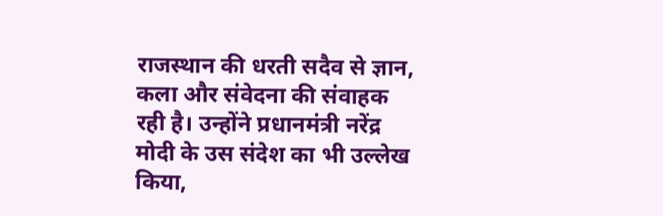राजस्थान की धरती सदैव से ज्ञान, कला और संवेदना की संवाहक रही है। उन्होंने प्रधानमंत्री नरेंद्र मोदी के उस संदेश का भी उल्लेख किया,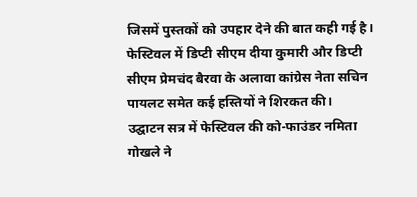जिसमें पुस्तकों को उपहार देने की बात कही गई है।
फेस्टिवल में डिप्टी सीएम दीया कुमारी और डिप्टी सीएम प्रेमचंद बैरवा के अलावा कांग्रेस नेता सचिन पायलट समेत कई हस्तियों ने शिरकत की।
उद्घाटन सत्र में फेस्टिवल की को-फाउंडर नमिता गोखले ने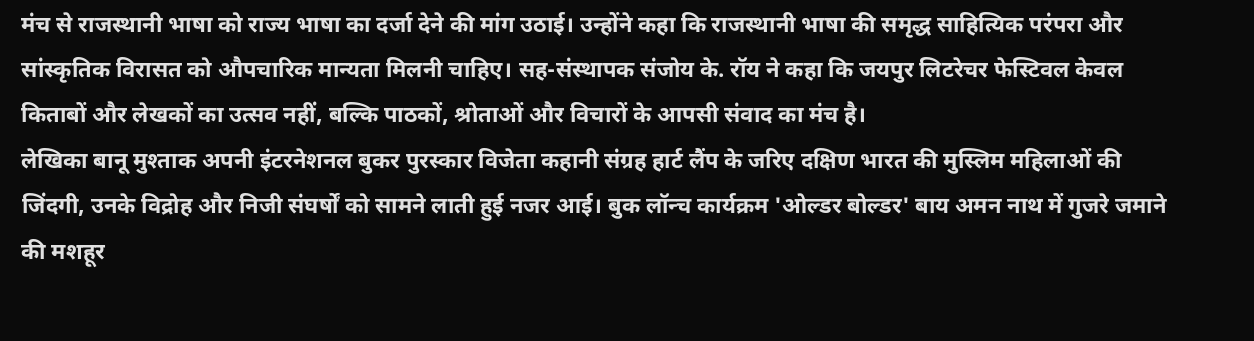मंच से राजस्थानी भाषा को राज्य भाषा का दर्जा देने की मांग उठाई। उन्होंने कहा कि राजस्थानी भाषा की समृद्ध साहित्यिक परंपरा और सांस्कृतिक विरासत को औपचारिक मान्यता मिलनी चाहिए। सह-संस्थापक संजोय के. रॉय ने कहा कि जयपुर लिटरेचर फेस्टिवल केवल किताबों और लेखकों का उत्सव नहीं, बल्कि पाठकों, श्रोताओं और विचारों के आपसी संवाद का मंच है।
लेखिका बानू मुश्ताक अपनी इंटरनेशनल बुकर पुरस्कार विजेता कहानी संग्रह हार्ट लैंप के जरिए दक्षिण भारत की मुस्लिम महिलाओं की जिंदगी, उनके विद्रोह और निजी संघर्षों को सामने लाती हुई नजर आई। बुक लॉन्च कार्यक्रम 'ओल्डर बोल्डर' बाय अमन नाथ में गुजरे जमाने की मशहूर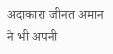अदाकारा जीनत अमान ने भी अपनी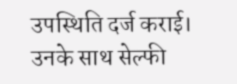उपस्थिति दर्ज कराई। उनके साथ सेल्फी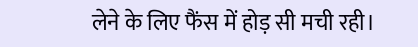लेने के लिए फैंस में होड़ सी मची रही।